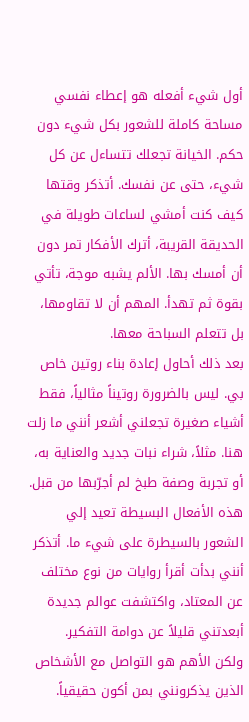أول شيء أفعله هو إعطاء نفسي مساحة كاملة للشعور بكل شيء دون حكم. الخيانة تجعلك تتساءل عن كل شيء، حتى عن نفسك. أتذكر وقتها كيف كنت أمشي لساعات طويلة في الحديقة القريبة، أترك الأفكار تمر دون أن أمسك بها. الألم يشبه موجة، تأتي بقوة ثم تهدأ. المهم أن لا تقاومها، بل تتعلم السباحة معها.
بعد ذلك أحاول إعادة بناء روتين خاص بي. ليس بالضرورة روتيناً مثالياً، فقط أشياء صغيرة تجعلني أشعر أنني ما زلت هنا. مثلاً، شراء نبات جديد والعناية به، أو تجربة وصفة طبخ لم أجرّبها من قبل. هذه الأفعال البسيطة تعيد إلي الشعور بالسيطرة على شيء ما. أتذكر أنني بدأت أقرأ روايات من نوع مختلف عن المعتاد، واكتشفت عوالم جديدة أبعدتني قليلاً عن دوامة التفكير.
ولكن الأهم هو التواصل مع الأشخاص الذين يذكرونني بمن أكون حقيقياً.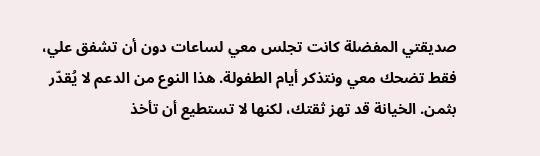صديقتي المفضلة كانت تجلس معي لساعات دون أن تشفق علي، فقط تضحك معي ونتذكر أيام الطفولة. هذا النوع من الدعم لا يُقدّر بثمن. الخيانة قد تهز ثقتك، لكنها لا تستطيع أن تأخذ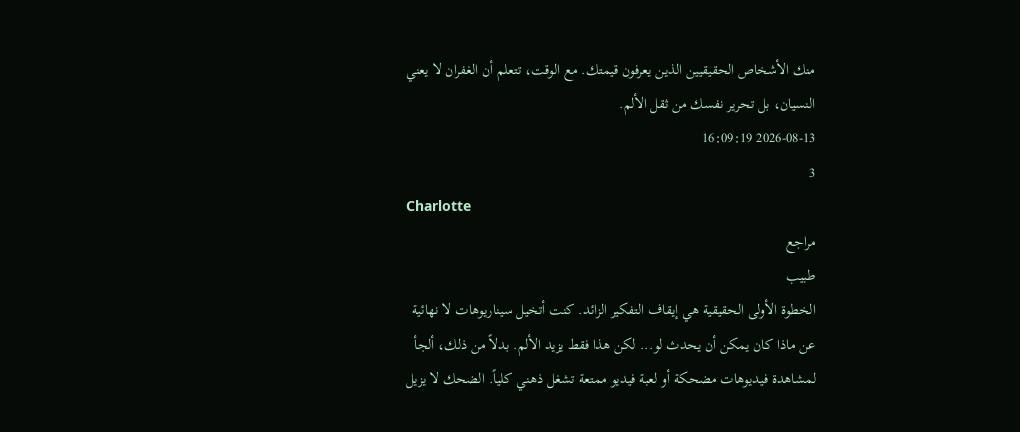منك الأشخاص الحقيقيين الذين يعرفون قيمتك. مع الوقت، تتعلم أن الغفران لا يعني النسيان، بل تحرير نفسك من ثقل الألم.
2026-08-13 16:09:19
3
Charlotte
مراجع
طبيب
الخطوة الأولى الحقيقية هي إيقاف التفكير الزائد. كنت أتخيل سيناريوهات لا نهائية عن ماذا كان يمكن أن يحدث لو... لكن هذا فقط يزيد الألم. بدلاً من ذلك، ألجأ لمشاهدة فيديوهات مضحكة أو لعبة فيديو ممتعة تشغل ذهني كلياً. الضحك لا يزيل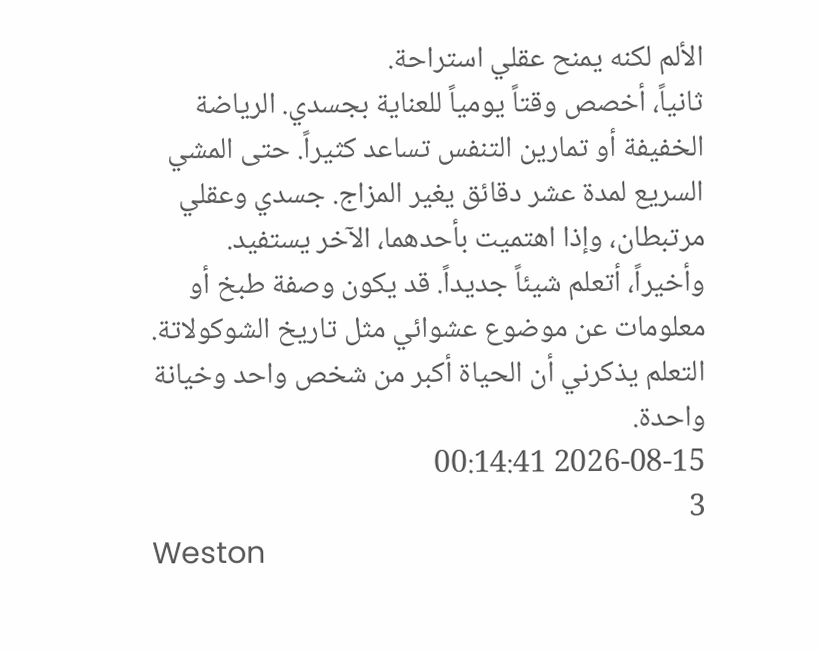الألم لكنه يمنح عقلي استراحة.
ثانياً، أخصص وقتاً يومياً للعناية بجسدي. الرياضة الخفيفة أو تمارين التنفس تساعد كثيراً. حتى المشي السريع لمدة عشر دقائق يغير المزاج. جسدي وعقلي مرتبطان، وإذا اهتميت بأحدهما، الآخر يستفيد.
وأخيراً، أتعلم شيئاً جديداً. قد يكون وصفة طبخ أو معلومات عن موضوع عشوائي مثل تاريخ الشوكولاتة. التعلم يذكرني أن الحياة أكبر من شخص واحد وخيانة واحدة.
2026-08-15 00:14:41
3
Weston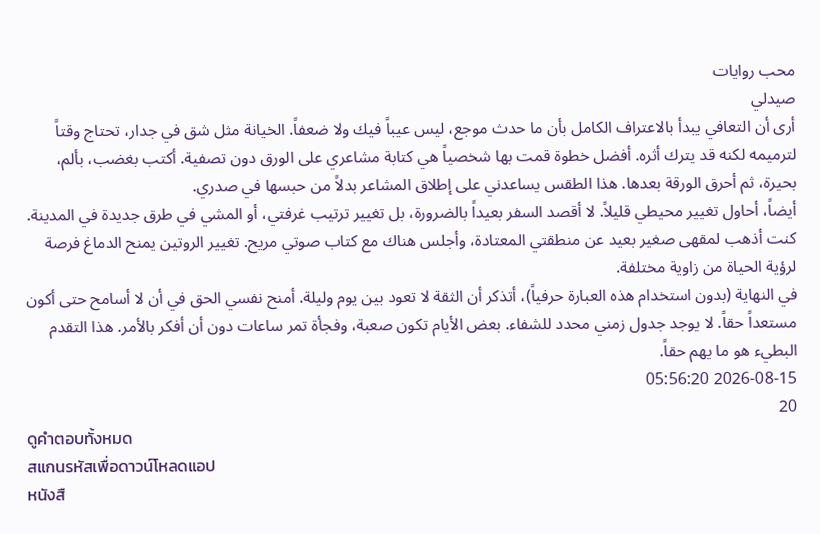محب روايات
صيدلي
أرى أن التعافي يبدأ بالاعتراف الكامل بأن ما حدث موجع، ليس عيباً فيك ولا ضعفاً. الخيانة مثل شق في جدار، تحتاج وقتاً لترميمه لكنه قد يترك أثره. أفضل خطوة قمت بها شخصياً هي كتابة مشاعري على الورق دون تصفية. أكتب بغضب، بألم، بحيرة، ثم أحرق الورقة بعدها. هذا الطقس يساعدني على إطلاق المشاعر بدلاً من حبسها في صدري.
أيضاً، أحاول تغيير محيطي قليلاً. لا أقصد السفر بعيداً بالضرورة، بل تغيير ترتيب غرفتي، أو المشي في طرق جديدة في المدينة. كنت أذهب لمقهى صغير بعيد عن منطقتي المعتادة، وأجلس هناك مع كتاب صوتي مريح. تغيير الروتين يمنح الدماغ فرصة لرؤية الحياة من زاوية مختلفة.
في النهاية (بدون استخدام هذه العبارة حرفياً)، أتذكر أن الثقة لا تعود بين يوم وليلة. أمنح نفسي الحق في أن لا أسامح حتى أكون مستعداً حقاً. لا يوجد جدول زمني محدد للشفاء. بعض الأيام تكون صعبة، وفجأة تمر ساعات دون أن أفكر بالأمر. هذا التقدم البطيء هو ما يهم حقاً.
2026-08-15 05:56:20
20
ดูคำตอบทั้งหมด
สแกนรหัสเพื่อดาวน์โหลดแอป
หนังสื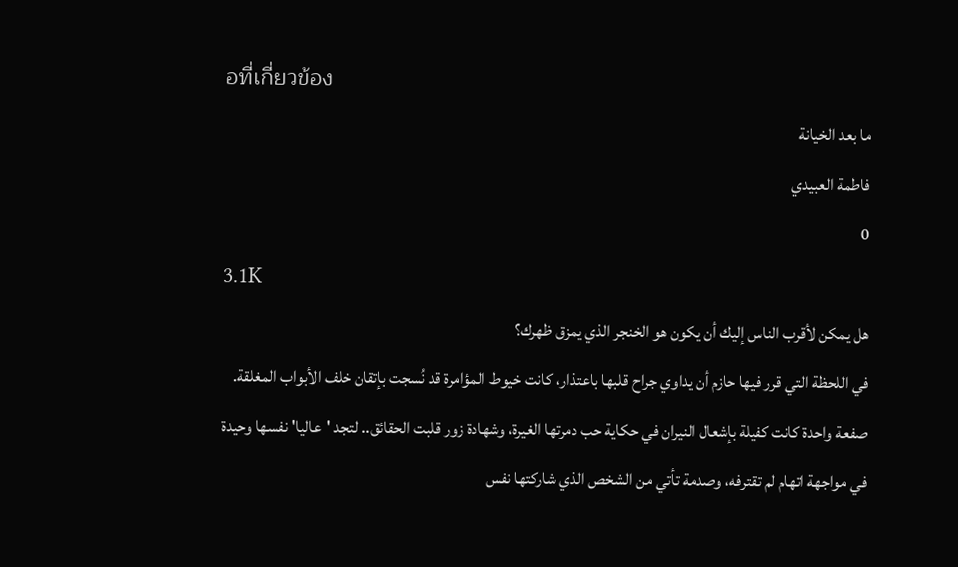อที่เกี่ยวข้อง
ما بعد الخيانة
فاطمة العبيدي
0
3.1K
هل يمكن لأقرب الناس إليك أن يكون هو الخنجر الذي يمزق ظهرك؟
في اللحظة التي قرر فيها حازم أن يداوي جراح قلبها باعتذار، كانت خيوط المؤامرة قد نُسجت بإتقان خلف الأبواب المغلقة. صفعة واحدة كانت كفيلة بإشعال النيران في حكاية حب دمرتها الغيرة، وشهادة زور قلبت الحقائق.. لتجد 'عاليا' نفسها وحيدة في مواجهة اتهام لم تقترفه، وصدمة تأتي من الشخص الذي شاركتها نفس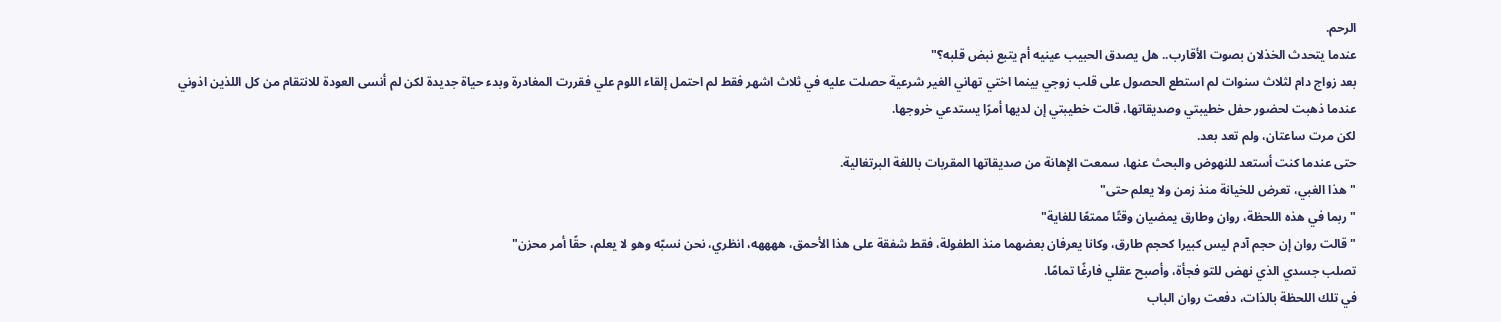الرحم.
عندما يتحدث الخذلان بصوت الأقارب.. هل يصدق الحبيب عينيه أم يتبع نبض قلبه؟"
بعد زواج دام لثلاث سنوات لم استطع الحصول على قلب زوجي بينما اختي تهاني الغير شرعية حصلت عليه في ثلاث اشهر فقط لم احتمل إلقاء اللوم علي فقررت المغادرة وبدء حياة جديدة لكن لم أنسى العودة للانتقام من كل اللذين اذوني
عندما ذهبت لحضور حفل خطيبتي وصديقاتها، قالت خطيبتي إن لديها أمرًا يستدعي خروجها.
لكن مرت ساعتان، ولم تعد بعد.
حتى عندما كنت أستعد للنهوض والبحث عنها، سمعت الإهانة من صديقاتها المقربات باللغة البرتغالية.
"هذا الغبي، تعرض للخيانة منذ زمن ولا يعلم حتى"
"ربما في هذه اللحظة، روان وطارق يمضيان وقتًا ممتعًا للغاية"
"قالت روان إن حجم آدم ليس كبيرا كحجم طارق، وكانا يعرفان بعضهما منذ الطفولة، فقط شفقة على هذا الأحمق، ههههه، انظري، نحن نسبّه وهو لا يعلم، حقًا أمر محزن"
تصلب جسدي الذي نهض للتو فجأة، وأصبح عقلي فارغًا تمامًا.
في تلك اللحظة بالذات، دفعت روان الباب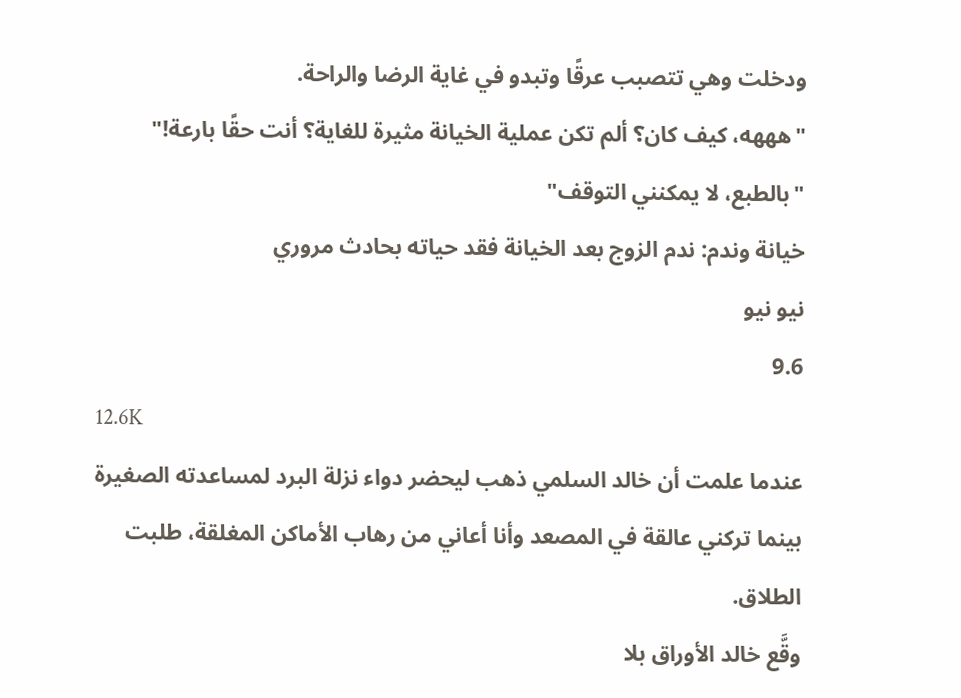ودخلت وهي تتصبب عرقًا وتبدو في غاية الرضا والراحة.
"هههه، كيف كان؟ ألم تكن عملية الخيانة مثيرة للغاية؟ أنت حقًا بارعة!"
"بالطبع، لا يمكنني التوقف"
خيانة وندم: ندم الزوج بعد الخيانة فقد حياته بحادث مروري
نيو نيو
9.6
12.6K
عندما علمت أن خالد السلمي ذهب ليحضر دواء نزلة البرد لمساعدته الصغيرة بينما تركني عالقة في المصعد وأنا أعاني من رهاب الأماكن المغلقة، طلبت الطلاق.
وقَّع خالد الأوراق بلا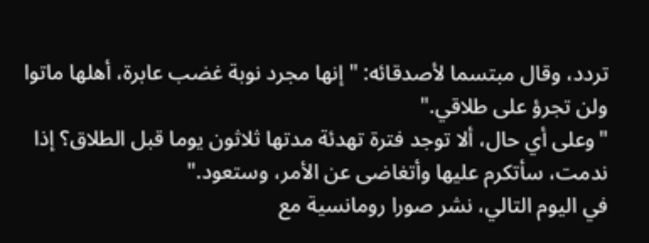تردد، وقال مبتسما لأصدقائه: "إنها مجرد نوبة غضب عابرة، أهلها ماتوا ولن تجرؤ على طلاقي."
"وعلى أي حال، ألا توجد فترة تهدئة مدتها ثلاثون يوما قبل الطلاق؟ إذا ندمت، سأتكرم عليها وأتغاضى عن الأمر، وستعود."
في اليوم التالي، نشر صورا رومانسية مع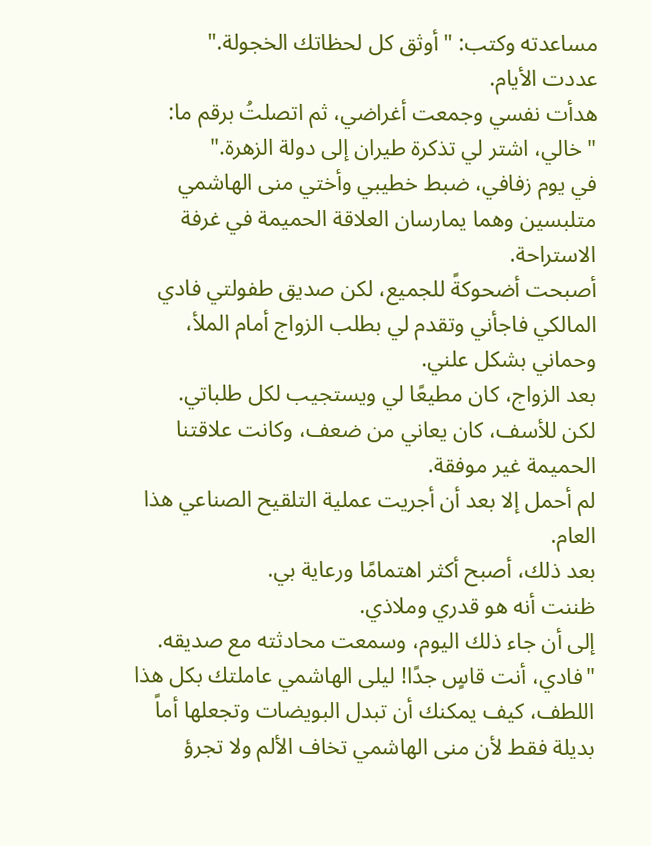مساعدته وكتب: "أوثق كل لحظاتك الخجولة."
عددت الأيام.
هدأت نفسي وجمعت أغراضي، ثم اتصلتُ برقم ما:
"خالي، اشتر لي تذكرة طيران إلى دولة الزهرة."
في يوم زفافي، ضبط خطيبي وأختي منى الهاشمي متلبسين وهما يمارسان العلاقة الحميمة في غرفة الاستراحة.
أصبحت أضحوكةً للجميع، لكن صديق طفولتي فادي المالكي فاجأني وتقدم لي بطلب الزواج أمام الملأ، وحماني بشكل علني.
بعد الزواج، كان مطيعًا لي ويستجيب لكل طلباتي.
لكن للأسف، كان يعاني من ضعف، وكانت علاقتنا الحميمة غير موفقة.
لم أحمل إلا بعد أن أجريت عملية التلقيح الصناعي هذا العام.
بعد ذلك، أصبح أكثر اهتمامًا ورعاية بي.
ظننت أنه هو قدري وملاذي.
إلى أن جاء ذلك اليوم، وسمعت محادثته مع صديقه.
"فادي، أنت قاسٍ جدًا! ليلى الهاشمي عاملتك بكل هذا اللطف، كيف يمكنك أن تبدل البويضات وتجعلها أماً بديلة فقط لأن منى الهاشمي تخاف الألم ولا تجرؤ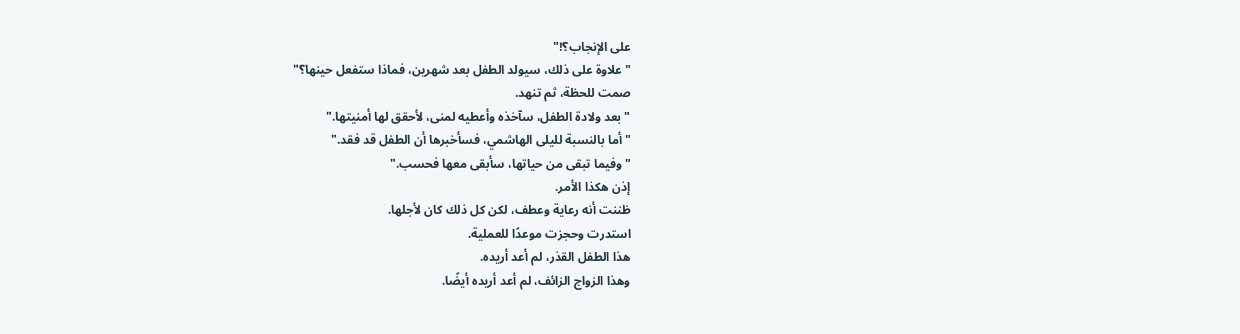على الإنجاب؟!"
"علاوة على ذلك، سيولد الطفل بعد شهرين، فماذا ستفعل حينها؟"
صمت للحظة، ثم تنهد.
"بعد ولادة الطفل، سآخذه وأعطيه لمنى، لأحقق لها أمنيتها."
"أما بالنسبة لليلى الهاشمي، فسأخبرها أن الطفل قد فقد."
"وفيما تبقى من حياتها، سأبقى معها فحسب."
إذن هكذا الأمر.
ظننت أنه رعاية وعطف، لكن كل ذلك كان لأجلها.
استدرت وحجزت موعدًا للعملية.
هذا الطفل القذر، لم أعد أريده.
وهذا الزواج الزائف، لم أعد أريده أيضًا.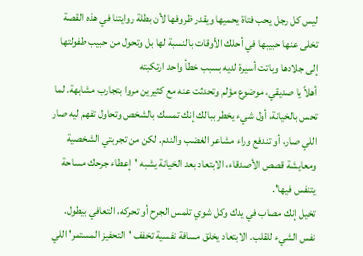ليس كل رجل يحب فتاة يحميها ويقدر ظروفها لأن بطلة روايتنا في هذه القصة تخلى عنها حبيبها في أحلك الأوقات بالنسبة لها بل وتحول من حبيب طفولتها إلى جلادها وباتت أسيرة لديه بسبب خطأ واحد ارتكبته
أهلاً يا صديقي، موضوع مؤلم وتحدثت عنه مع كثيرين مروا بتجارب مشابهة. لما تحس بالخيانة، أول شيء يخطر ببالك إنك تمسك بالشخص وتحاول تفهم ليه صار اللي صار، أو تندفع وراء مشاعر الغضب والندم. لكن من تجربتي الشخصية ومعايشة قصص الأصدقاء، الابتعاد بعد الخيانة يشبه 'إعطاء جرحك مساحة يتنفس فيها'.
تخيل إنك مصاب في يدك وكل شوي تلمس الجرح أو تحركه، التعافي بيطول. نفس الشيء للقلب. الابتعاد يخلق مسافة نفسية تخفف 'التحفيز المستمر' اللي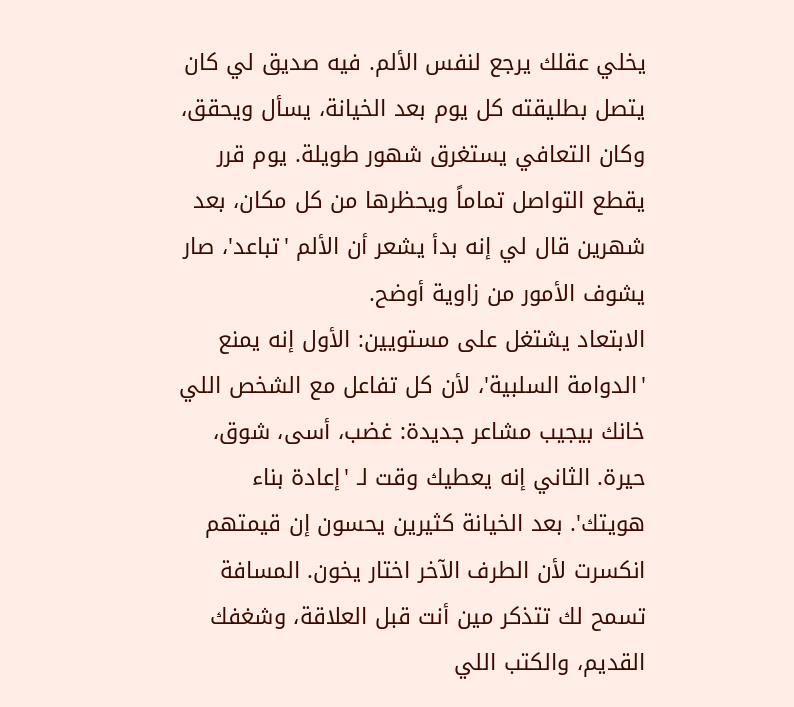يخلي عقلك يرجع لنفس الألم. فيه صديق لي كان يتصل بطليقته كل يوم بعد الخيانة، يسأل ويحقق، وكان التعافي يستغرق شهور طويلة. يوم قرر يقطع التواصل تماماً ويحظرها من كل مكان، بعد شهرين قال لي إنه بدأ يشعر أن الألم 'تباعد'، صار يشوف الأمور من زاوية أوضح.
الابتعاد يشتغل على مستويين: الأول إنه يمنع 'الدوامة السلبية'، لأن كل تفاعل مع الشخص اللي خانك بيجيب مشاعر جديدة: غضب، أسى، شوق، حيرة. الثاني إنه يعطيك وقت لـ 'إعادة بناء هويتك'. بعد الخيانة كثيرين يحسون إن قيمتهم انكسرت لأن الطرف الآخر اختار يخون. المسافة تسمح لك تتذكر مين أنت قبل العلاقة، وشغفك القديم، والكتب اللي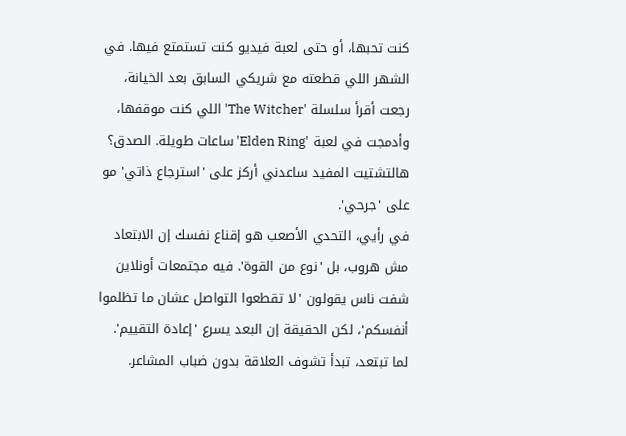كنت تحبها، أو حتى لعبة فيديو كنت تستمتع فيها. في الشهر اللي قطعته مع شريكي السابق بعد الخيانة، رجعت أقرأ سلسلة 'The Witcher' اللي كنت موقفها، وأدمجت في لعبة 'Elden Ring' ساعات طويلة. الصدق؟ هالتشتيت المفيد ساعدني أركز على 'استرجاع ذاتي' مو على 'جرحي'.
في رأيي، التحدي الأصعب هو إقناع نفسك إن الابتعاد مش هروب، بل 'نوع من القوة'. فيه مجتمعات أونلاين شفت ناس يقولون 'لا تقطعوا التواصل عشان ما تظلموا أنفسكم'، لكن الحقيقة إن البعد يسرع 'إعادة التقييم'. لما تبتعد، تبدأ تشوف العلاقة بدون ضباب المشاعر.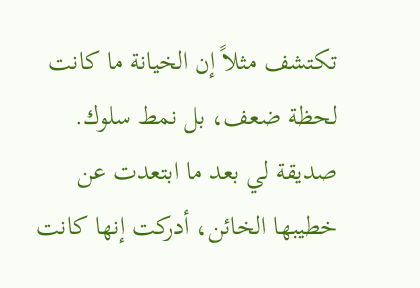تكتشف مثلاً إن الخيانة ما كانت لحظة ضعف، بل نمط سلوك. صديقة لي بعد ما ابتعدت عن خطيبها الخائن، أدركت إنها كانت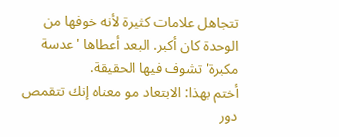تتجاهل علامات كثيرة لأنه خوفها من الوحدة كان أكبر. البعد أعطاها 'عدسة مكبرة' تشوف فيها الحقيقة.
أختم بهذا: الابتعاد مو معناه إنك تتقمص دور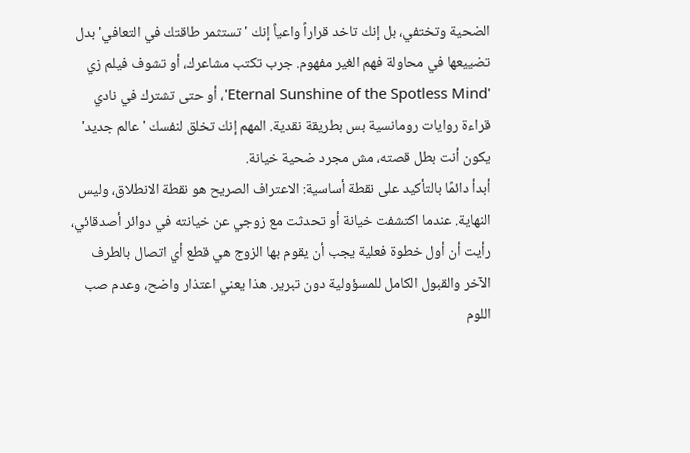الضحية وتختفي، بل إنك تاخد قراراً واعياً إنك 'تستثمر طاقتك في التعافي' بدل تضييعها في محاولة فهم الغير مفهوم. جرب تكتب مشاعرك، أو تشوف فيلم زي 'Eternal Sunshine of the Spotless Mind'، أو حتى تشترك في نادي قراءة روايات رومانسية بس بطريقة نقدية. المهم إنك تخلق لنفسك 'عالم جديد' يكون أنت بطل قصته، مش مجرد ضحية خيانة.
أبدأ دائمًا بالتأكيد على نقطة أساسية: الاعتراف الصريح هو نقطة الانطلاق، وليس النهاية. عندما اكتشفت خيانة أو تحدثت مع زوجي عن خيانته في دوائر أصدقائي، رأيت أن أول خطوة فعلية يجب أن يقوم بها الزوج هي قطع أي اتصال بالطرف الآخر والقبول الكامل للمسؤولية دون تبرير. هذا يعني اعتذار واضح، وعدم صب اللوم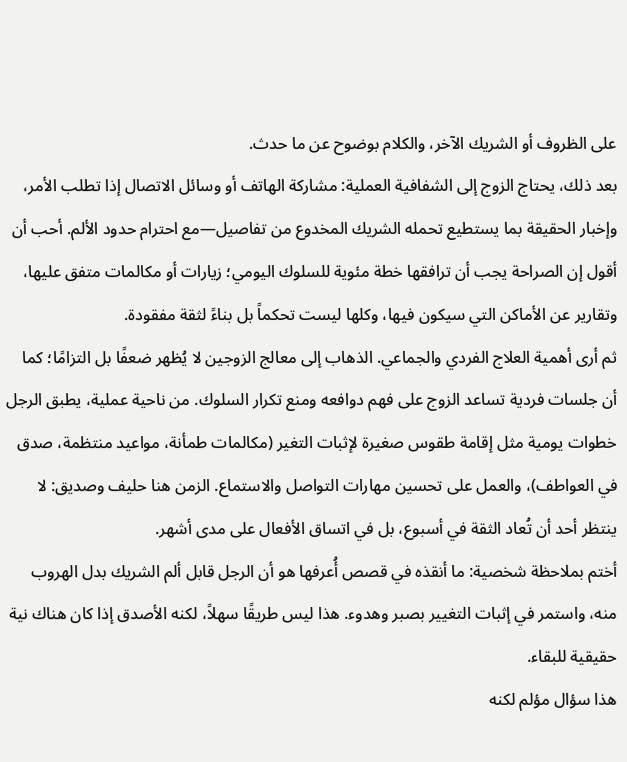على الظروف أو الشريك الآخر، والكلام بوضوح عن ما حدث.
بعد ذلك، يحتاج الزوج إلى الشفافية العملية: مشاركة الهاتف أو وسائل الاتصال إذا تطلب الأمر، وإخبار الحقيقة بما يستطيع تحمله الشريك المخدوع من تفاصيل—مع احترام حدود الألم. أحب أن أقول إن الصراحة يجب أن ترافقها خطة مئوية للسلوك اليومي؛ زيارات أو مكالمات متفق عليها، وتقارير عن الأماكن التي سيكون فيها، وكلها ليست تحكماً بل بناءً لثقة مفقودة.
ثم أرى أهمية العلاج الفردي والجماعي. الذهاب إلى معالج الزوجين لا يُظهر ضعفًا بل التزامًا؛ كما أن جلسات فردية تساعد الزوج على فهم دوافعه ومنع تكرار السلوك. من ناحية عملية، يطبق الرجل خطوات يومية مثل إقامة طقوس صغيرة لإثبات التغير (مكالمات طمأنة، مواعيد منتظمة، صدق في العواطف)، والعمل على تحسين مهارات التواصل والاستماع. الزمن هنا حليف وصديق: لا ينتظر أحد أن تُعاد الثقة في أسبوع، بل في اتساق الأفعال على مدى أشهر.
أختم بملاحظة شخصية: ما أنقذه في قصص أُعرفها هو أن الرجل قابل ألم الشريك بدل الهروب منه، واستمر في إثبات التغيير بصبر وهدوء. هذا ليس طريقًا سهلاً، لكنه الأصدق إذا كان هناك نية حقيقية للبقاء.
هذا سؤال مؤلم لكنه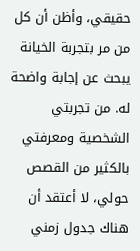حقيقي، وأظن أن كل من مر بتجربة الخيانة يبحث عن إجابة واضحة له. من تجربتي الشخصية ومعرفتي بالكثير من القصص حولي، لا أعتقد أن هناك جدول زمني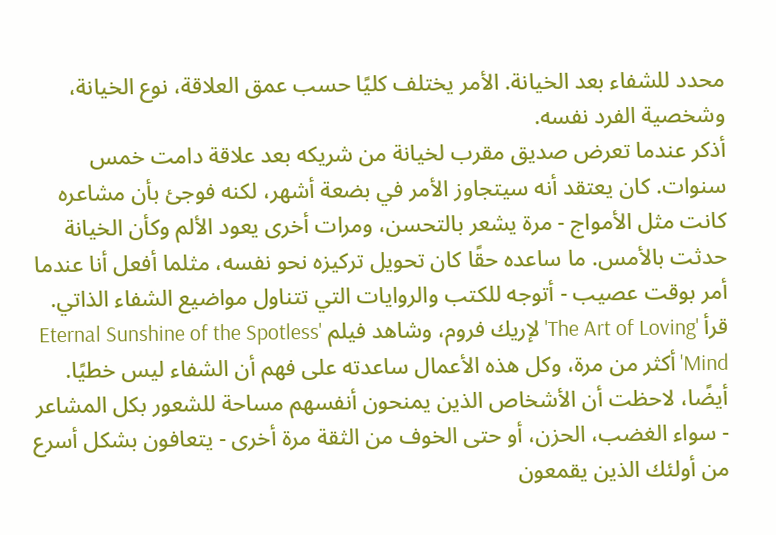محدد للشفاء بعد الخيانة. الأمر يختلف كليًا حسب عمق العلاقة، نوع الخيانة، وشخصية الفرد نفسه.
أذكر عندما تعرض صديق مقرب لخيانة من شريكه بعد علاقة دامت خمس سنوات. كان يعتقد أنه سيتجاوز الأمر في بضعة أشهر، لكنه فوجئ بأن مشاعره كانت مثل الأمواج - مرة يشعر بالتحسن، ومرات أخرى يعود الألم وكأن الخيانة حدثت بالأمس. ما ساعده حقًا كان تحويل تركيزه نحو نفسه، مثلما أفعل أنا عندما أمر بوقت عصيب - أتوجه للكتب والروايات التي تتناول مواضيع الشفاء الذاتي. قرأ 'The Art of Loving' لإريك فروم، وشاهد فيلم 'Eternal Sunshine of the Spotless Mind' أكثر من مرة، وكل هذه الأعمال ساعدته على فهم أن الشفاء ليس خطيًا.
أيضًا، لاحظت أن الأشخاص الذين يمنحون أنفسهم مساحة للشعور بكل المشاعر - سواء الغضب، الحزن، أو حتى الخوف من الثقة مرة أخرى - يتعافون بشكل أسرع من أولئك الذين يقمعون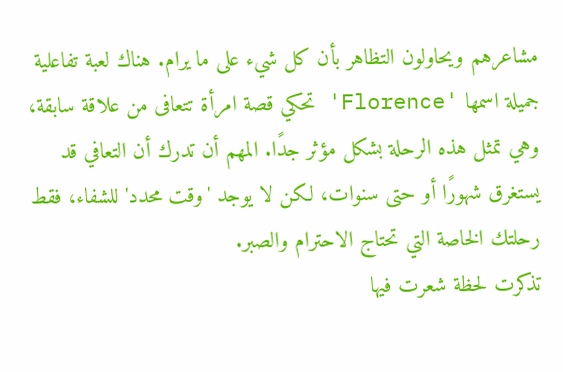مشاعرهم ويحاولون التظاهر بأن كل شيء على ما يرام. هناك لعبة تفاعلية جميلة اسمها 'Florence' تحكي قصة امرأة تتعافى من علاقة سابقة، وهي تمثل هذه الرحلة بشكل مؤثر جدًا. المهم أن تدرك أن التعافي قد يستغرق شهورًا أو حتى سنوات، لكن لا يوجد 'وقت محدد' للشفاء، فقط رحلتك الخاصة التي تحتاج الاحترام والصبر.
تذكرت لحظة شعرت فيها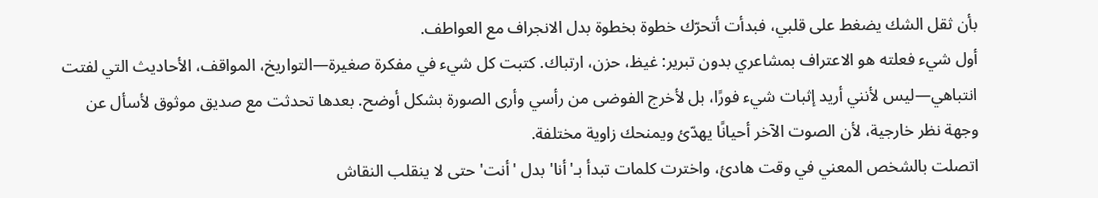بأن ثقل الشك يضغط على قلبي، فبدأت أتحرّك خطوة بخطوة بدل الانجراف مع العواطف.
أول شيء فعلته هو الاعتراف بمشاعري بدون تبرير: غيظ، حزن، ارتباك. كتبت كل شيء في مفكرة صغيرة—التواريخ، المواقف، الأحاديث التي لفتت انتباهي—ليس لأنني أريد إثبات شيء فورًا، بل لأخرج الفوضى من رأسي وأرى الصورة بشكل أوضح. بعدها تحدثت مع صديق موثوق لأسأل عن وجهة نظر خارجية، لأن الصوت الآخر أحيانًا يهدّئ ويمنحك زاوية مختلفة.
اتصلت بالشخص المعني في وقت هادئ، واخترت كلمات تبدأ بـ'أنا' بدل 'أنت' حتى لا ينقلب النقاش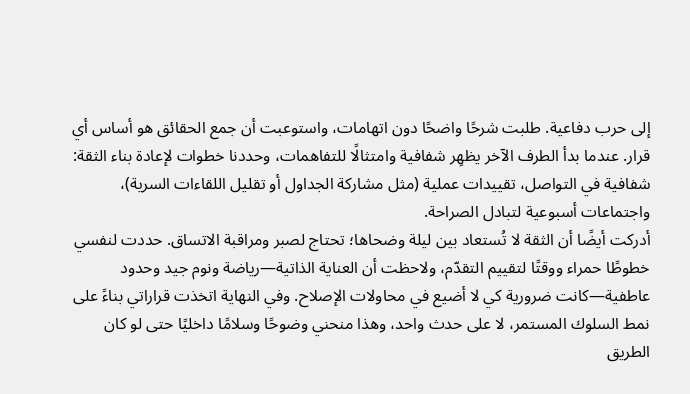إلى حرب دفاعية. طلبت شرحًا واضحًا دون اتهامات، واستوعبت أن جمع الحقائق هو أساس أي قرار. عندما بدأ الطرف الآخر يظهِر شفافية وامتثالًا للتفاهمات، وحددنا خطوات لإعادة بناء الثقة: شفافية في التواصل، تقييدات عملية (مثل مشاركة الجداول أو تقليل اللقاءات السرية)، واجتماعات أسبوعية لتبادل الصراحة.
أدركت أيضًا أن الثقة لا تُستعاد بين ليلة وضحاها؛ تحتاج لصبر ومراقبة الاتساق. حددت لنفسي خطوطًا حمراء ووقتًا لتقييم التقدّم، ولاحظت أن العناية الذاتية—رياضة ونوم جيد وحدود عاطفية—كانت ضرورية كي لا أضيع في محاولات الإصلاح. وفي النهاية اتخذت قراراتي بناءً على نمط السلوك المستمر، لا على حدث واحد، وهذا منحني وضوحًا وسلامًا داخليًا حتى لو كان الطريق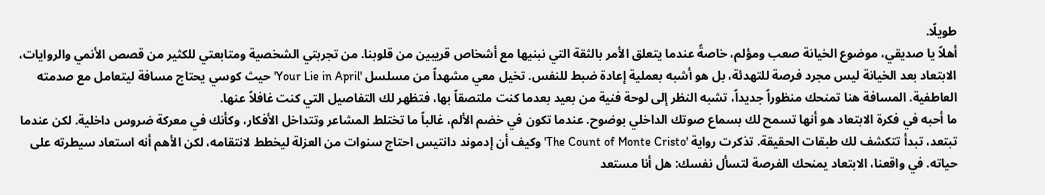طويلًا.
أهلاً يا صديقي، موضوع الخيانة صعب ومؤلم، خاصةً عندما يتعلق الأمر بالثقة التي نبنيها مع أشخاص قريبين من قلوبنا. من تجربتي الشخصية ومتابعتي للكثير من قصص الأنمي والروايات، الابتعاد بعد الخيانة ليس مجرد فرصة للتهدئة، بل هو أشبه بعملية إعادة ضبط للنفس. تخيل معي مشهداً من مسلسل 'Your Lie in April' حيث كوسي يحتاج مسافة ليتعامل مع صدمته العاطفية. المسافة هنا تمنحك منظوراً جديداً، تشبه النظر إلى لوحة فنية من بعيد بعدما كنت ملتصقاً بها، فتظهر لك التفاصيل التي كنت غافلاً عنها.
ما أحبه في فكرة الابتعاد هو أنها تسمح لك بسماع صوتك الداخلي بوضوح. عندما تكون في خضم الألم، غالباً ما تختلط المشاعر وتتداخل الأفكار، وكأنك في معركة ضروس داخلية. لكن عندما تبتعد، تبدأ تتكشف لك طبقات الحقيقة. تذكرت رواية 'The Count of Monte Cristo' وكيف أن إدموند دانتيس احتاج سنوات من العزلة ليخطط لانتقامه، لكن الأهم أنه استعاد سيطرته على حياته. في واقعنا، الابتعاد يمنحك الفرصة لتسأل نفسك: هل أنا مستعد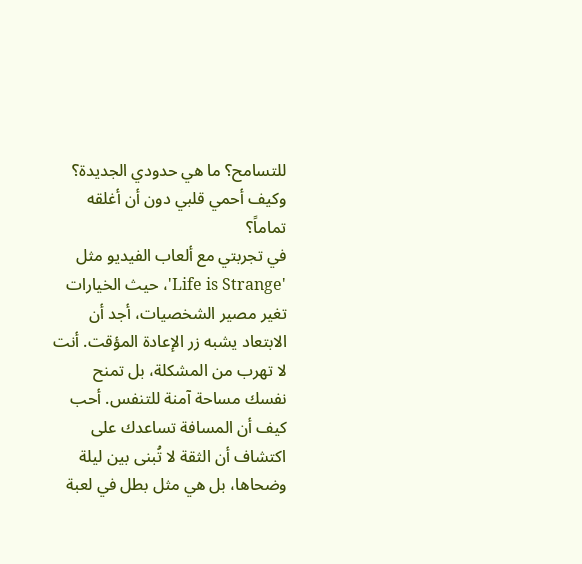للتسامح؟ ما هي حدودي الجديدة؟ وكيف أحمي قلبي دون أن أغلقه تماماً؟
في تجربتي مع ألعاب الفيديو مثل 'Life is Strange'، حيث الخيارات تغير مصير الشخصيات، أجد أن الابتعاد يشبه زر الإعادة المؤقت. أنت لا تهرب من المشكلة، بل تمنح نفسك مساحة آمنة للتنفس. أحب كيف أن المسافة تساعدك على اكتشاف أن الثقة لا تُبنى بين ليلة وضحاها، بل هي مثل بطل في لعبة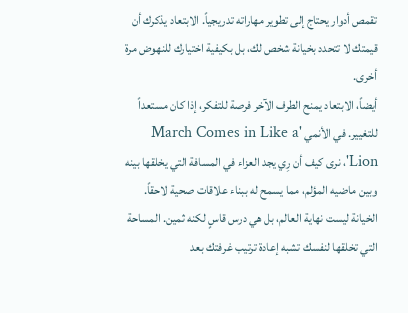تقمص أدوار يحتاج إلى تطوير مهاراته تدريجياً. الابتعاد يذكرك أن قيمتك لا تتحدد بخيانة شخص لك، بل بكيفية اختيارك للنهوض مرة أخرى.
أيضاً، الابتعاد يمنح الطرف الآخر فرصة للتفكر، إذا كان مستعداً للتغيير. في الأنمي 'March Comes in Like a Lion'، نرى كيف أن رِي يجد العزاء في المسافة التي يخلقها بينه وبين ماضيه المؤلم، مما يسمح له ببناء علاقات صحية لاحقاً. الخيانة ليست نهاية العالم، بل هي درس قاسٍ لكنه ثمين. المساحة التي تخلقها لنفسك تشبه إعادة ترتيب غرفتك بعد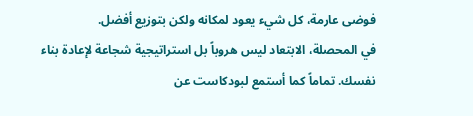فوضى عارمة، كل شيء يعود لمكانه ولكن بتوزيع أفضل.
في المحصلة، الابتعاد ليس هروباً بل استراتيجية شجاعة لإعادة بناء نفسك. تماماً كما أستمع لبودكاست عن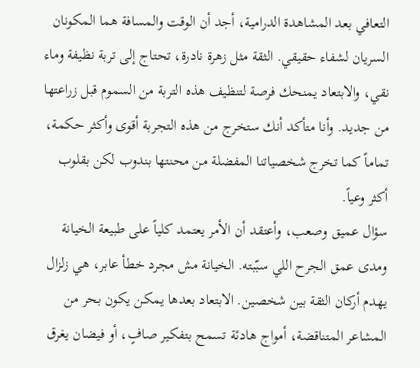التعافي بعد المشاهدة الدرامية، أجد أن الوقت والمسافة هما المكونان السريان لشفاء حقيقي. الثقة مثل زهرة نادرة، تحتاج إلى تربة نظيفة وماء نقي، والابتعاد يمنحك فرصة لتنظيف هذه التربة من السموم قبل زراعتها من جديد. وأنا متأكد أنك ستخرج من هذه التجربة أقوى وأكثر حكمة، تماماً كما تخرج شخصياتنا المفضلة من محنتها بندوب لكن بقلوب أكثر وعياً.
سؤال عميق وصعب، وأعتقد أن الأمر يعتمد كلياً على طبيعة الخيانة ومدى عمق الجرح اللي سبّبته. الخيانة مش مجرد خطأ عابر، هي زلزال يهدم أركان الثقة بين شخصين. الابتعاد بعدها يمكن يكون بحر من المشاعر المتناقضة، أمواج هادئة تسمح بتفكير صافٍ، أو فيضان يغرق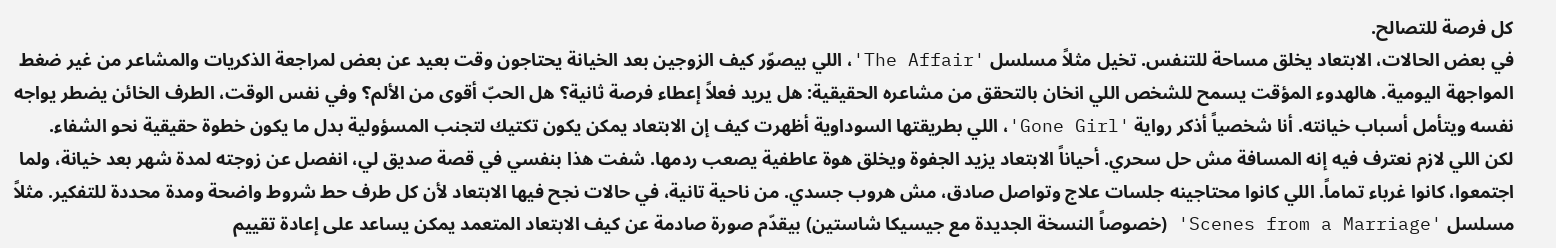كل فرصة للتصالح.
في بعض الحالات، الابتعاد يخلق مساحة للتنفس. تخيل مثلاً مسلسل 'The Affair'، اللي بيصوّر كيف الزوجين بعد الخيانة يحتاجون وقت بعيد عن بعض لمراجعة الذكريات والمشاعر من غير ضغط المواجهة اليومية. هالهدوء المؤقت يسمح للشخص اللي انخان بالتحقق من مشاعره الحقيقية: هل يريد فعلاً إعطاء فرصة ثانية؟ هل الحبّ أقوى من الألم؟ وفي نفس الوقت، الطرف الخائن يضطر يواجه نفسه ويتأمل أسباب خيانته. أنا شخصياً أذكر رواية 'Gone Girl'، اللي بطريقتها السوداوية أظهرت كيف إن الابتعاد يمكن يكون تكتيك لتجنب المسؤولية بدل ما يكون خطوة حقيقية نحو الشفاء.
لكن اللي لازم نعترف فيه إنه المسافة مش حل سحري. أحياناً الابتعاد يزيد الجفوة ويخلق هوة عاطفية يصعب ردمها. شفت هذا بنفسي في قصة صديق لي، انفصل عن زوجته لمدة شهر بعد خيانة، ولما اجتمعوا، كانوا غرباء تماماً. اللي كانوا محتاجينه جلسات علاج وتواصل صادق، مش هروب جسدي. من ناحية تانية، في حالات نجح فيها الابتعاد لأن كل طرف حط شروط واضحة ومدة محددة للتفكير. مثلاً مسلسل 'Scenes from a Marriage' (خصوصاً النسخة الجديدة مع جيسيكا شاستين) بيقدّم صورة صادمة عن كيف الابتعاد المتعمد يمكن يساعد على إعادة تقييم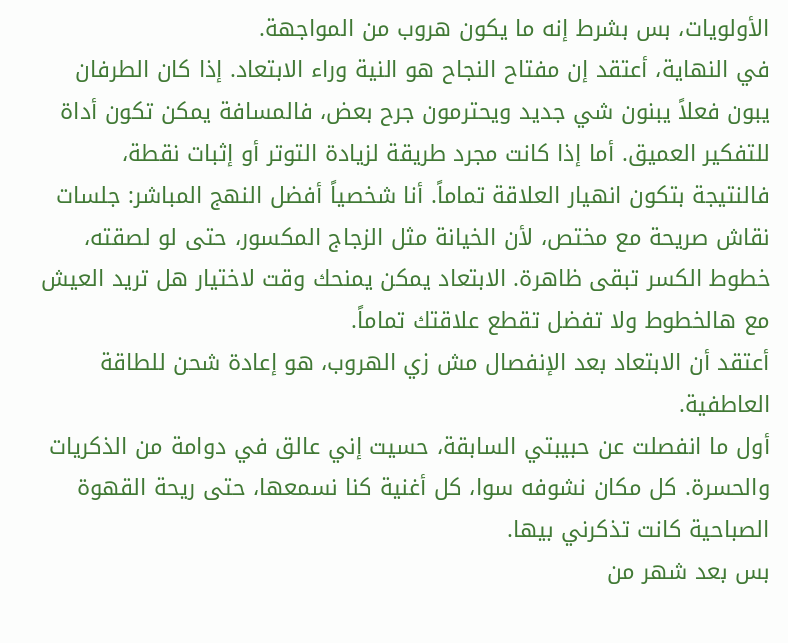الأولويات، بس بشرط إنه ما يكون هروب من المواجهة.
في النهاية، أعتقد إن مفتاح النجاح هو النية وراء الابتعاد. إذا كان الطرفان يبون فعلاً يبنون شي جديد ويحترمون جرح بعض، فالمسافة يمكن تكون أداة للتفكير العميق. أما إذا كانت مجرد طريقة لزيادة التوتر أو إثبات نقطة، فالنتيجة بتكون انهيار العلاقة تماماً. أنا شخصياً أفضل النهج المباشر: جلسات نقاش صريحة مع مختص، لأن الخيانة مثل الزجاج المكسور، حتى لو لصقته، خطوط الكسر تبقى ظاهرة. الابتعاد يمكن يمنحك وقت لاختيار هل تريد العيش مع هالخطوط ولا تفضل تقطع علاقتك تماماً.
أعتقد أن الابتعاد بعد الإنفصال مش زي الهروب، هو إعادة شحن للطاقة العاطفية.
أول ما انفصلت عن حبيبتي السابقة، حسيت إني عالق في دوامة من الذكريات والحسرة. كل مكان نشوفه سوا، كل أغنية كنا نسمعها، حتى ريحة القهوة الصباحية كانت تذكرني بيها.
بس بعد شهر من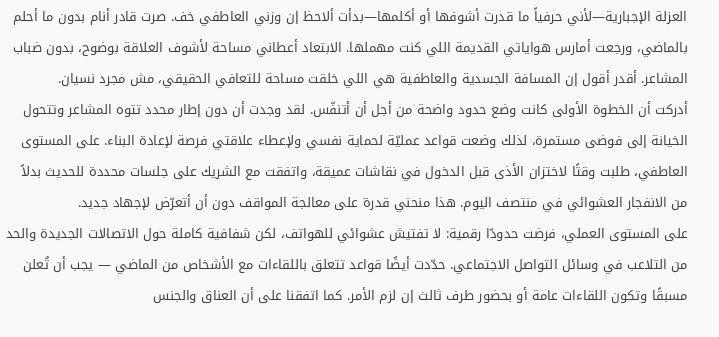العزلة الإجبارية—لأني حرفياً ما قدرت أشوفها أو أكلمها—بدأت ألاحظ إن وزني العاطفي خف. صرت قادر أنام بدون ما أحلم بالماضي، ورجعت أمارس هواياتي القديمة اللي كنت مهملها. الابتعاد أعطاني مساحة لأشوف العلاقة بوضوح، بدون ضباب المشاعر. أقدر أقول إن المسافة الجسدية والعاطفية هي اللي خلقت مساحة للتعافي الحقيقي، مش مجرد نسيان.
أدركت أن الخطوة الأولى كانت وضع حدود واضحة من أجل أن أتنفّس. لقد وجدت أن دون إطار محدد تتوه المشاعر وتتحول الخيانة إلى فوضى مستمرة، لذلك وضعت قواعد عمليّة لحماية نفسي ولإعطاء علاقتي فرصة لإعادة البناء. على المستوى العاطفي، طلبت وقتًا لاختزان الأذى قبل الدخول في نقاشات عميقة، واتفقت مع الشريك على جلسات محددة للحديث بدلاً من الانفجار العشوائي في منتصف اليوم. هذا منحني قدرة على معالجة المواقف دون أن أتعرّض لإجهاد جديد.
على المستوى العملي، فرضت حدودًا رقمية: لا تفتيش عشوائي للهواتف، لكن شفافية كاملة حول الاتصالات الجديدة والحد من التلاعب في وسائل التواصل الاجتماعي. حدّدت أيضًا قواعد تتعلق باللقاءات مع الأشخاص من الماضي — يجب أن تُعلن مسبقًا وتكون اللقاءات عامة أو بحضور طرف ثالث إن لزم الأمر. كما اتفقنا على أن العناق والجنس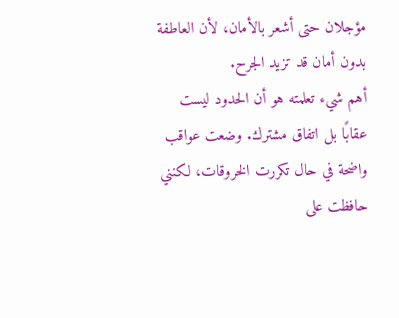مؤجلان حتى أشعر بالأمان، لأن العاطفة بدون أمان قد تزيد الجرح.
أهم شيء تعلمته هو أن الحدود ليست عقابًا بل اتفاق مشترك. وضعت عواقب واضحة في حال تكررت الخروقات، لكنني حافظت على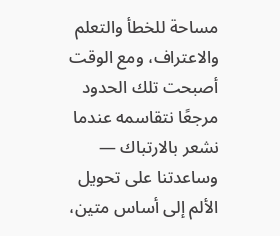مساحة للخطأ والتعلم والاعتراف، ومع الوقت أصبحت تلك الحدود مرجعًا نتقاسمه عندما نشعر بالارتباك — وساعدتنا على تحويل الألم إلى أساس متين،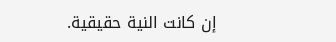إن كانت النية حقيقية.